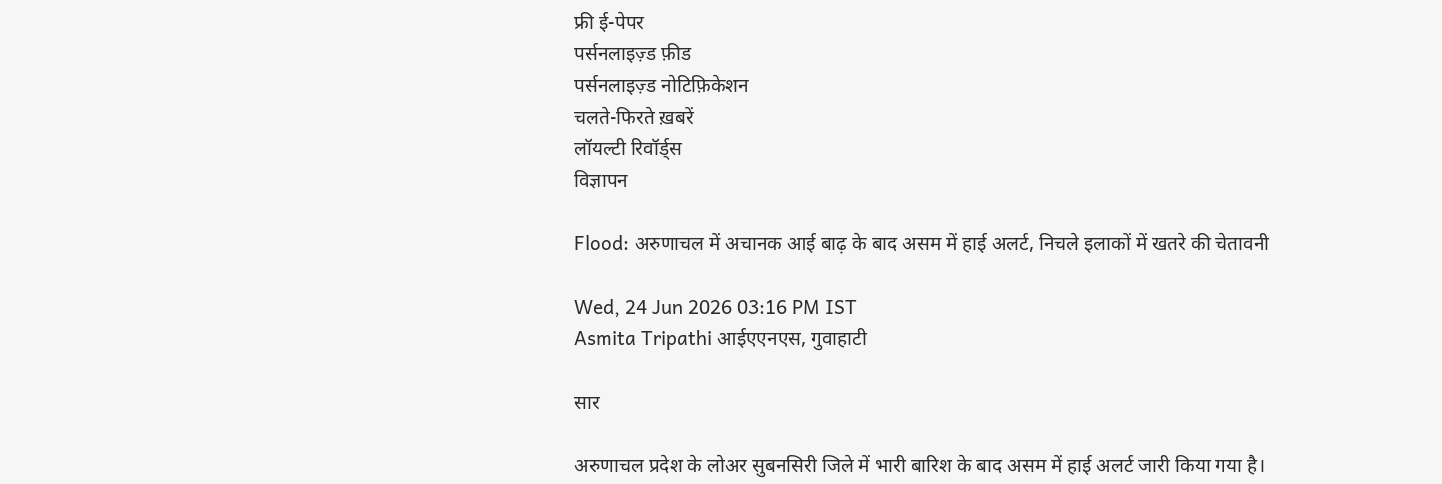फ्री ई-पेपर
पर्सनलाइज़्ड फ़ीड
पर्सनलाइज़्ड नोटिफ़िकेशन
चलते-फिरते ख़बरें
लॉयल्टी रिवॉर्ड्स
विज्ञापन

Flood: अरुणाचल में अचानक आई बाढ़ के बाद असम में हाई अलर्ट, निचले इलाकों में खतरे की चेतावनी

Wed, 24 Jun 2026 03:16 PM IST
Asmita Tripathi आईएएनएस, गुवाहाटी

सार

अरुणाचल प्रदेश के लोअर सुबनसिरी जिले में भारी बारिश के बाद असम में हाई अलर्ट जारी किया गया है।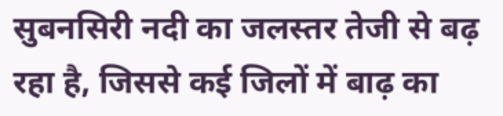सुबनसिरी नदी का जलस्तर तेजी से बढ़ रहा है, जिससे कई जिलों में बाढ़ का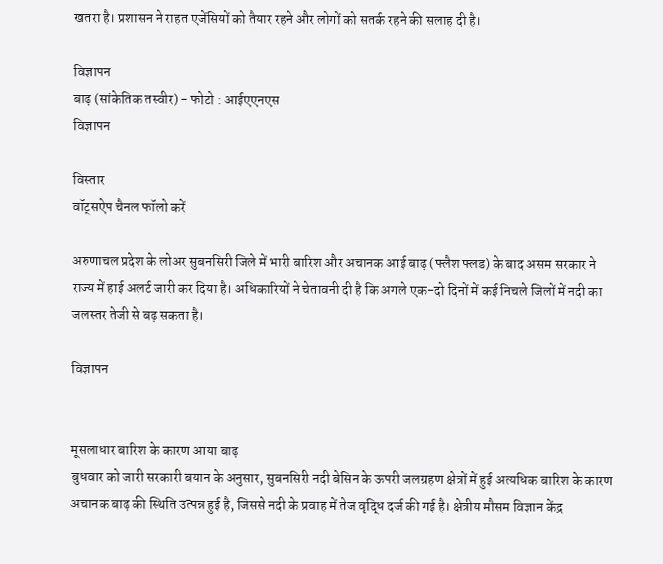खतरा है। प्रशासन ने राहत एजेंसियों को तैयार रहने और लोगों को सतर्क रहने की सलाह दी है।

विज्ञापन
बाढ़ (सांकेतिक तस्वीर) - फोटो : आईएएनएस
विज्ञापन

विस्तार
वॉट्सऐप चैनल फॉलो करें

अरुणाचल प्रदेश के लोअर सुबनसिरी जिले में भारी बारिश और अचानक आई बाढ़ (फ्लैश फ्लड) के बाद असम सरकार ने राज्य में हाई अलर्ट जारी कर दिया है। अधिकारियों ने चेतावनी दी है कि अगले एक-दो दिनों में कई निचले जिलों में नदी का जलस्तर तेजी से बढ़ सकता है।

विज्ञापन


मूसलाधार बारिश के कारण आया बाढ़
बुधवार को जारी सरकारी बयान के अनुसार, सुबनसिरी नदी बेसिन के ऊपरी जलग्रहण क्षेत्रों में हुई अत्यधिक बारिश के कारण अचानक बाढ़ की स्थिति उत्पन्न हुई है, जिससे नदी के प्रवाह में तेज वृद्धि दर्ज की गई है। क्षेत्रीय मौसम विज्ञान केंद्र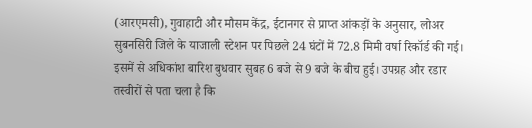(आरएमसी), गुवाहाटी और मौसम केंद्र, ईटानगर से प्राप्त आंकड़ों के अनुसार, लोअर सुबनसिरी जिले के याजाली स्टेशन पर पिछले 24 घंटों में 72.8 मिमी वर्षा रिकॉर्ड की गई। इसमें से अधिकांश बारिश बुधवार सुबह 6 बजे से 9 बजे के बीच हुई। उपग्रह और रडार तस्वीरों से पता चला है कि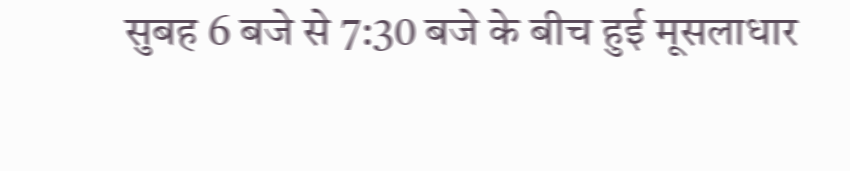सुबह 6 बजे से 7:30 बजे के बीच हुई मूसलाधार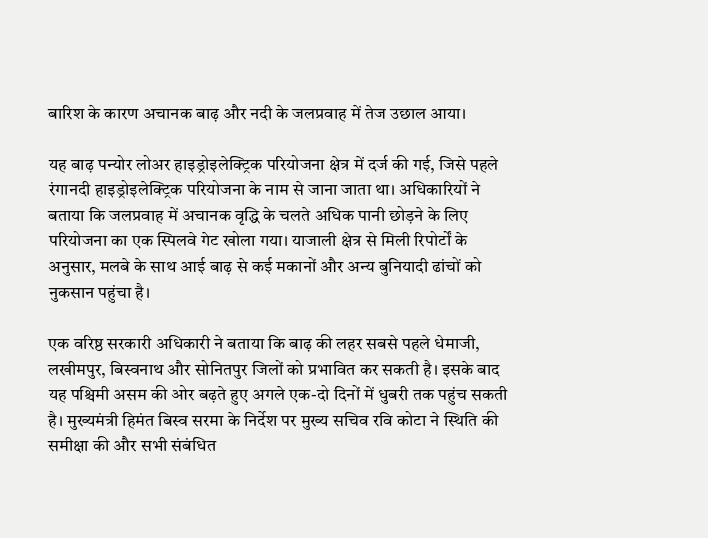बारिश के कारण अचानक बाढ़ और नदी के जलप्रवाह में तेज उछाल आया।

यह बाढ़ पन्योर लोअर हाइड्रोइलेक्ट्रिक परियोजना क्षेत्र में दर्ज की गई, जिसे पहले रंगानदी हाइड्रोइलेक्ट्रिक परियोजना के नाम से जाना जाता था। अधिकारियों ने बताया कि जलप्रवाह में अचानक वृद्धि के चलते अधिक पानी छोड़ने के लिए परियोजना का एक स्पिलवे गेट खोला गया। याजाली क्षेत्र से मिली रिपोर्टों के अनुसार, मलबे के साथ आई बाढ़ से कई मकानों और अन्य बुनियादी ढांचों को नुकसान पहुंचा है।

एक वरिष्ठ सरकारी अधिकारी ने बताया कि बाढ़ की लहर सबसे पहले धेमाजी, लखीमपुर, बिस्वनाथ और सोनितपुर जिलों को प्रभावित कर सकती है। इसके बाद यह पश्चिमी असम की ओर बढ़ते हुए अगले एक-दो दिनों में धुबरी तक पहुंच सकती है। मुख्यमंत्री हिमंत बिस्व सरमा के निर्देश पर मुख्य सचिव रवि कोटा ने स्थिति की समीक्षा की और सभी संबंधित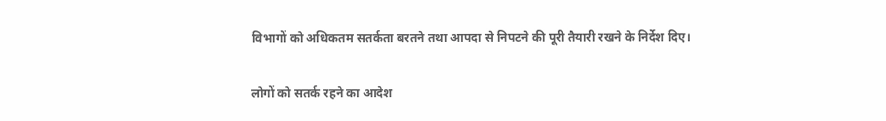विभागों को अधिकतम सतर्कता बरतने तथा आपदा से निपटने की पूरी तैयारी रखने के निर्देश दिए।

लोगों को सतर्क रहने का आदेश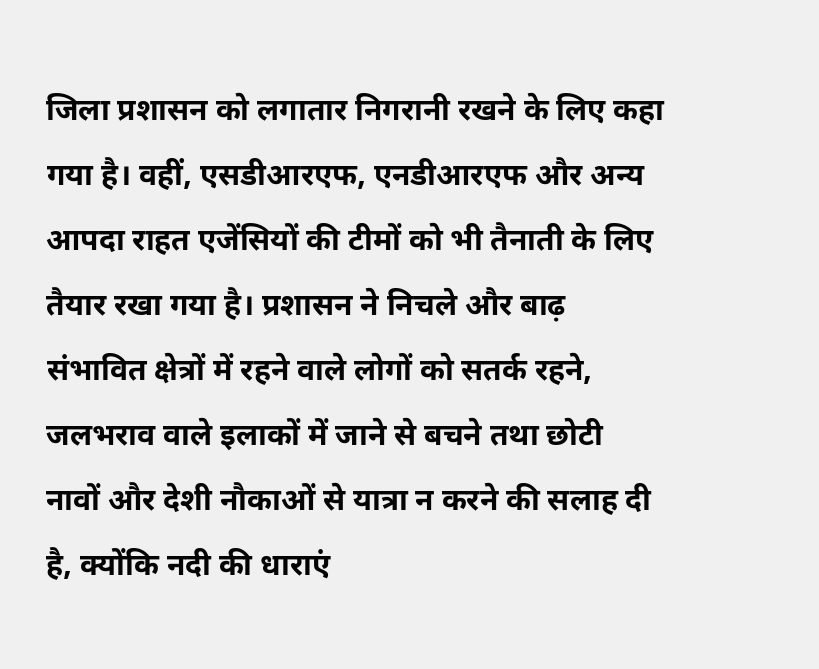जिला प्रशासन को लगातार निगरानी रखने के लिए कहा गया है। वहीं, एसडीआरएफ, एनडीआरएफ और अन्य आपदा राहत एजेंसियों की टीमों को भी तैनाती के लिए तैयार रखा गया है। प्रशासन ने निचले और बाढ़ संभावित क्षेत्रों में रहने वाले लोगों को सतर्क रहने, जलभराव वाले इलाकों में जाने से बचने तथा छोटी नावों और देशी नौकाओं से यात्रा न करने की सलाह दी है, क्योंकि नदी की धाराएं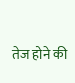तेज होने की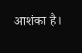आशंका है।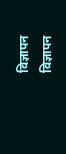विज्ञापन
विज्ञापन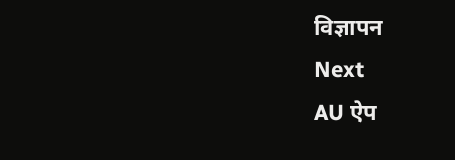विज्ञापन
Next
AU ऐप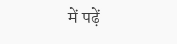में पढ़ें